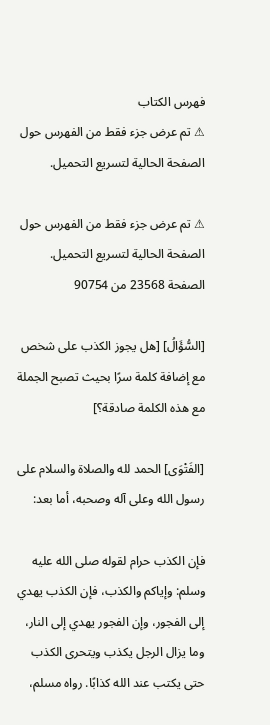فهرس الكتاب
⚠ تم عرض جزء فقط من الفهرس حول الصفحة الحالية لتسريع التحميل.

⚠ تم عرض جزء فقط من الفهرس حول الصفحة الحالية لتسريع التحميل.
الصفحة 23568 من 90754

[السُّؤَالُ] [هل يجوز الكذب على شخص مع إضافة كلمة سرًا بحيث تصبح الجملة مع هذه الكلمة صادقة؟]

[الفَتْوَى] الحمد لله والصلاة والسلام على رسول الله وعلى آله وصحبه، أما بعد:

فإن الكذب حرام لقوله صلى الله عليه وسلم: وإياكم والكذب، فإن الكذب يهدي إلى الفجور، وإن الفجور يهدي إلى النار، وما يزال الرجل يكذب ويتحرى الكذب حتى يكتب عند الله كذابًا. رواه مسلم،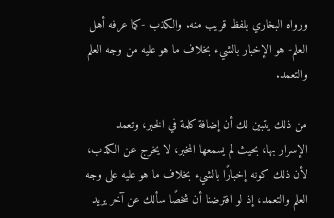ورواه البخاري بلفظ قريب منه. والكذب -كما عرفه أهل العلم- هو الإخبار بالشيء بخلاف ما هو عليه من وجه العلم والتعمد.

من ذلك يتبين لك أن إضافة كلمة في الخبر، وتعمد الإسرار بها، بحيث لم يسمعها المخبر، لا يخرج عن الكذب، لأن ذلك كونه إخبارًا بالشيء بخلاف ما هو عليه على وجه العلم والتعمد، إذ لو افترضنا أن شخصًا سألك عن آخر يريد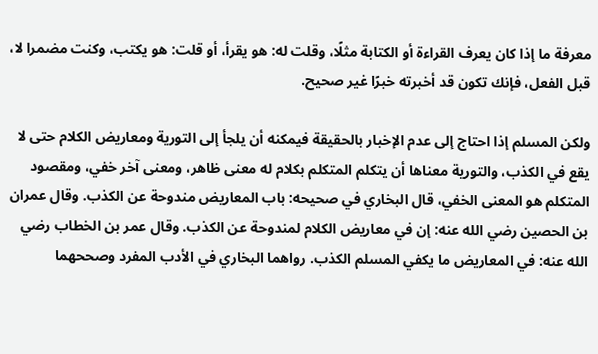معرفة ما إذا كان يعرف القراءة أو الكتابة مثلًا، وقلت له: هو يقرأ، أو قلت: هو يكتب، وكنت مضمرا لا، قبل الفعل، فإنك تكون قد أخبرته خبرًا غير صحيح.

ولكن المسلم إذا احتاج إلى عدم الإخبار بالحقيقة فيمكنه أن يلجأ إلى التورية ومعاريض الكلام حتى لا يقع في الكذب، والتورية معناها أن يتكلم المتكلم بكلام له معنى ظاهر، ومعنى آخر خفي، ومقصود المتكلم هو المعنى الخفي، قال البخاري في صحيحه: باب المعاريض مندوحة عن الكذب. وقال عمران بن الحصين رضي الله عنه: إن في معاريض الكلام لمندوحة عن الكذب. وقال عمر بن الخطاب رضي الله عنه: في المعاريض ما يكفي المسلم الكذب. رواهما البخاري في الأدب المفرد وصححهما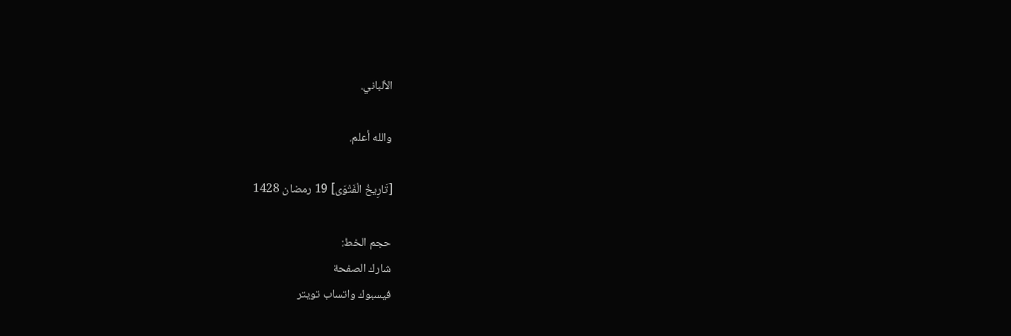الألباني.

والله أعلم.

[تَارِيخُ الْفَتْوَى] 19 رمضان 1428

حجم الخط:
شارك الصفحة
فيسبوك واتساب تويتر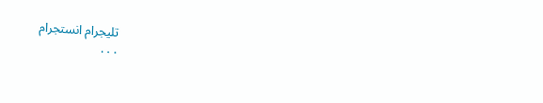تليجرام انستجرام
. . .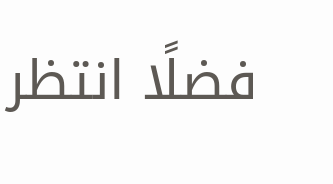فضلًا انتظر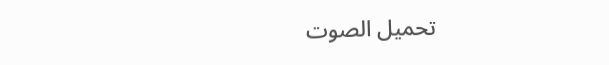تحميل الصوت